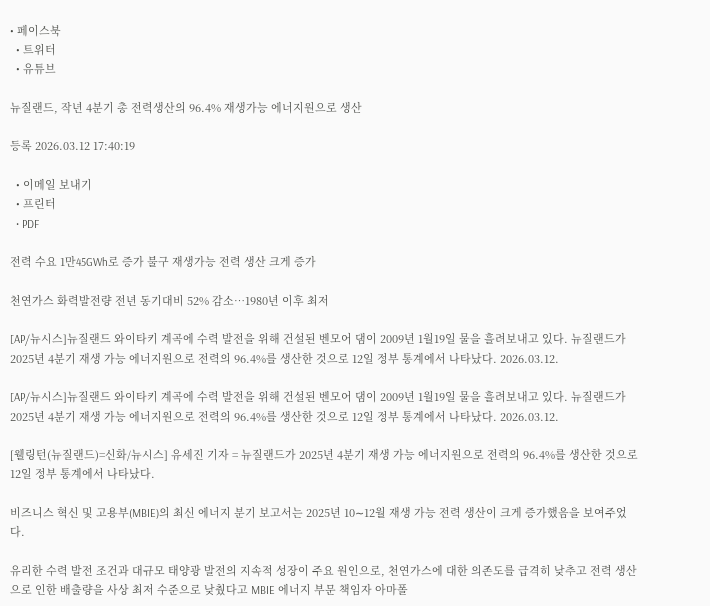• 페이스북
  • 트위터
  • 유튜브

뉴질랜드, 작년 4분기 총 전력생산의 96.4% 재생가능 에너지원으로 생산

등록 2026.03.12 17:40:19

  • 이메일 보내기
  • 프린터
  • PDF

전력 수요 1만45GWh로 증가 불구 재생가능 전력 생산 크게 증가

천연가스 화력발전량 전년 동기대비 52% 감소…1980년 이후 최저

[AP/뉴시스]뉴질랜드 와이타키 계곡에 수력 발전을 위해 건설된 벤모어 댐이 2009년 1월19일 물을 흘려보내고 있다. 뉴질랜드가 2025년 4분기 재생 가능 에너지원으로 전력의 96.4%를 생산한 것으로 12일 정부 통계에서 나타났다. 2026.03.12.

[AP/뉴시스]뉴질랜드 와이타키 계곡에 수력 발전을 위해 건설된 벤모어 댐이 2009년 1월19일 물을 흘려보내고 있다. 뉴질랜드가 2025년 4분기 재생 가능 에너지원으로 전력의 96.4%를 생산한 것으로 12일 정부 통계에서 나타났다. 2026.03.12.

[웰링턴(뉴질랜드)=신화/뉴시스] 유세진 기자 = 뉴질랜드가 2025년 4분기 재생 가능 에너지원으로 전력의 96.4%를 생산한 것으로 12일 정부 통계에서 나타났다.

비즈니스 혁신 및 고용부(MBIE)의 최신 에너지 분기 보고서는 2025년 10∼12월 재생 가능 전력 생산이 크게 증가했음을 보여주었다.

유리한 수력 발전 조건과 대규모 태양광 발전의 지속적 성장이 주요 원인으로, 천연가스에 대한 의존도를 급격히 낮추고 전력 생산으로 인한 배출량을 사상 최저 수준으로 낮췄다고 MBIE 에너지 부문 책임자 아마폴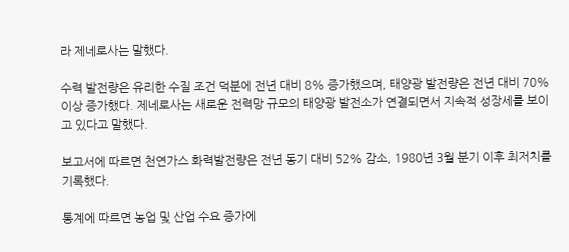라 제네로사는 말했다.

수력 발전량은 유리한 수질 조건 덕분에 전년 대비 8% 증가했으며, 태양광 발전량은 전년 대비 70% 이상 증가했다. 제네로사는 새로운 전력망 규모의 태양광 발전소가 연결되면서 지속적 성장세를 보이고 있다고 말했다.

보고서에 따르면 천연가스 화력발전량은 전년 동기 대비 52% 감소, 1980년 3월 분기 이후 최저치를 기록했다.

통계에 따르면 농업 및 산업 수요 증가에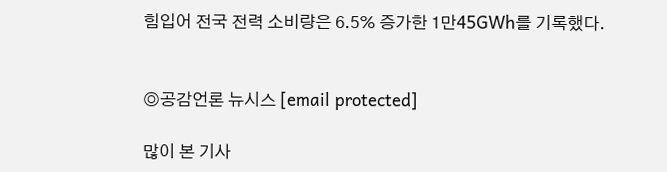힘입어 전국 전력 소비량은 6.5% 증가한 1만45GWh를 기록했다.


◎공감언론 뉴시스 [email protected]

많이 본 기사